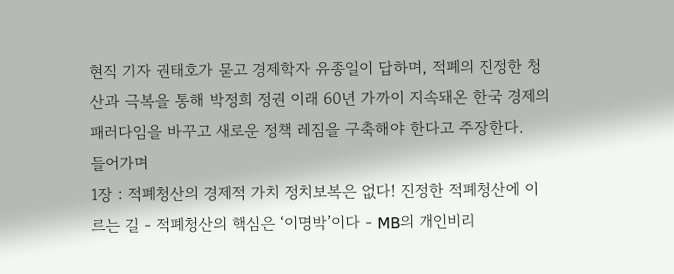현직 기자 권태호가 묻고 경제학자 유종일이 답하며, 적폐의 진정한 청산과 극복을 통해 박정희 정권 이래 60년 가까이 지속돼온 한국 경제의 패러다임을 바꾸고 새로운 정책 레짐을 구축해야 한다고 주장한다.
들어가며
1장 : 적폐청산의 경제적 가치 정치보복은 없다! 진정한 적폐청산에 이르는 길 - 적폐청산의 핵심은 ‘이명박’이다 - MB의 개인비리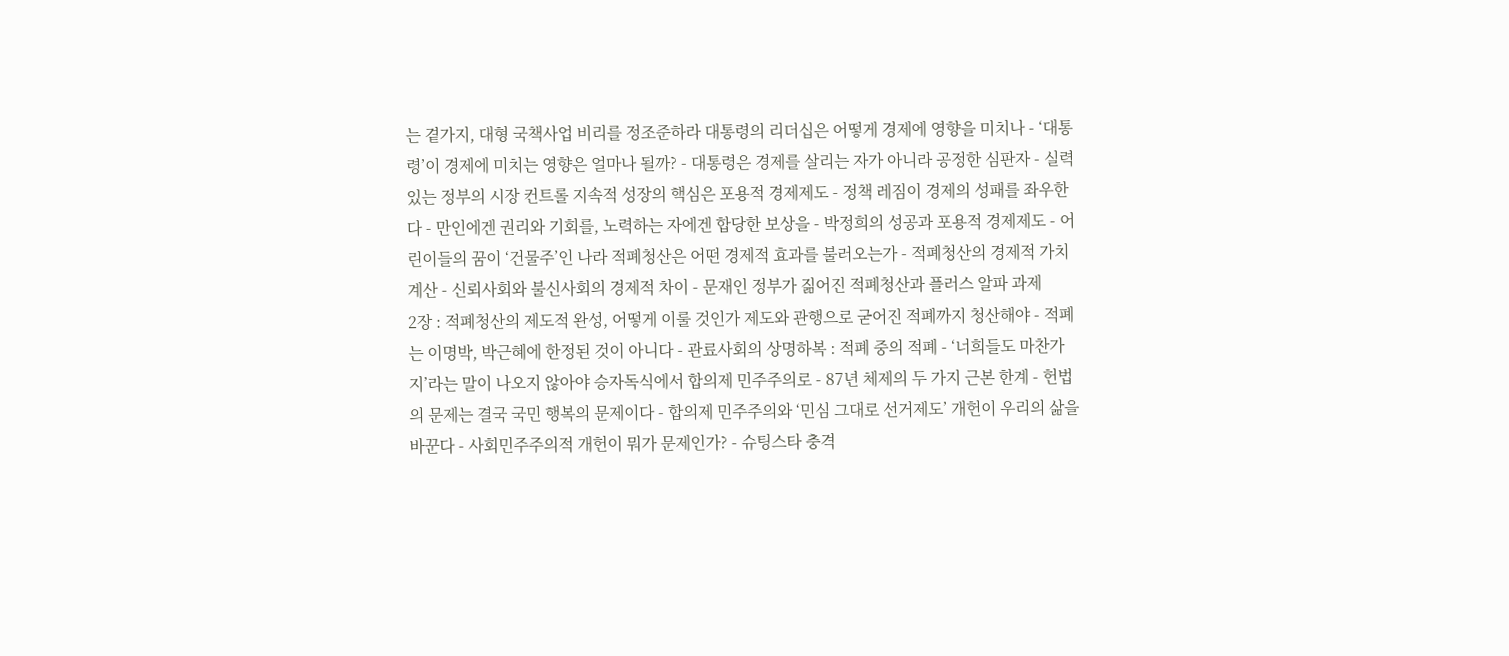는 곁가지, 대형 국책사업 비리를 정조준하라 대통령의 리더십은 어떻게 경제에 영향을 미치나 - ‘대통령’이 경제에 미치는 영향은 얼마나 될까? - 대통령은 경제를 살리는 자가 아니라 공정한 심판자 - 실력 있는 정부의 시장 컨트롤 지속적 성장의 핵심은 포용적 경제제도 - 정책 레짐이 경제의 성패를 좌우한다 - 만인에겐 권리와 기회를, 노력하는 자에겐 합당한 보상을 - 박정희의 성공과 포용적 경제제도 - 어린이들의 꿈이 ‘건물주’인 나라 적폐청산은 어떤 경제적 효과를 불러오는가 - 적폐청산의 경제적 가치 계산 - 신뢰사회와 불신사회의 경제적 차이 - 문재인 정부가 짊어진 적폐청산과 플러스 알파 과제
2장 : 적폐청산의 제도적 완성, 어떻게 이룰 것인가 제도와 관행으로 굳어진 적폐까지 청산해야 - 적폐는 이명박, 박근혜에 한정된 것이 아니다 - 관료사회의 상명하복 : 적폐 중의 적폐 - ‘너희들도 마찬가지’라는 말이 나오지 않아야 승자독식에서 합의제 민주주의로 - 87년 체제의 두 가지 근본 한계 - 헌법의 문제는 결국 국민 행복의 문제이다 - 합의제 민주주의와 ‘민심 그대로 선거제도’ 개헌이 우리의 삶을 바꾼다 - 사회민주주의적 개헌이 뭐가 문제인가? - 슈팅스타 충격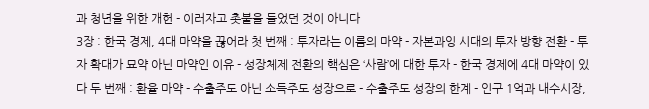과 청년을 위한 개헌 - 이러자고 촛불을 들었던 것이 아니다
3장 : 한국 경제, 4대 마약을 끊어라 첫 번째 : 투자라는 이름의 마약 - 자본과잉 시대의 투자 방향 전환 - 투자 확대가 묘약 아닌 마약인 이유 - 성장체제 전환의 핵심은 ‘사람’에 대한 투자 - 한국 경제에 4대 마약이 있다 두 번째 : 환율 마약 - 수출주도 아닌 소득주도 성장으로 - 수출주도 성장의 한계 - 인구 1억과 내수시장,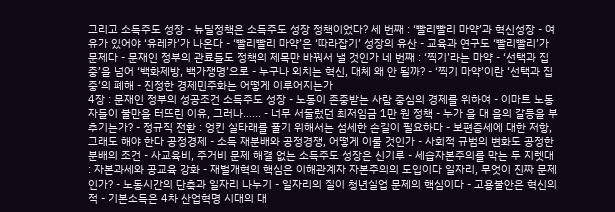그리고 소득주도 성장 - 뉴딜정책은 소득주도 성장 정책이었다? 세 번째 : ‘빨리빨리 마약’과 혁신성장 - 여유가 있어야 ‘유레카’가 나온다 - ‘빨리빨리 마약’은 ‘따라잡기’ 성장의 유산 - 교육과 연구도 ‘빨리빨리’가 문제다 - 문재인 정부의 관료들도 정책의 제목만 바꿔서 낼 것인가 네 번째 : ‘찍기’라는 마약 - ‘선택과 집중’을 넘어 ‘백화제방, 백가쟁명’으로 - 누구나 외치는 혁신, 대체 왜 안 될까? - ‘찍기 마약’이란 ‘선택과 집중’의 폐해 - 진정한 경제민주화는 어떻게 이루어지는가
4장 : 문재인 정부의 성공조건 소득주도 성장 - 노동이 존중받는 사람 중심의 경제를 위하여 - 이마트 노동자들이 불만을 터뜨린 이유, 그러나…… - 너무 서둘렀던 최저임금 1만 원 정책 - 누가 을 대 을의 갈등을 부추기는가? - 정규직 전환 : 엉킨 실타래를 풀기 위해서는 섬세한 손길이 필요하다 - 보편증세에 대한 저항, 그래도 해야 한다 공정경제 - 소득 재분배와 공정경쟁, 어떻게 이룰 것인가 - 사회적 규범의 변화도 공정한 분배의 조건 - 사교육비, 주거비 문제 해결 없는 소득주도 성장은 신기루 - 세습자본주의를 막는 두 지렛대 : 자본과세와 공교육 강화 - 재벌개혁의 핵심은 이해관계자 자본주의의 도입이다 일자리, 무엇이 진짜 문제인가? - 노동시간의 단축과 일자리 나누기 - 일자리의 질이 청년실업 문제의 핵심이다 - 고용불안은 혁신의 적 - 기본소득은 4차 산업혁명 시대의 대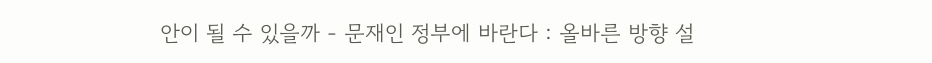안이 될 수 있을까 - 문재인 정부에 바란다 : 올바른 방향 설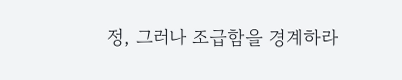정, 그러나 조급함을 경계하라